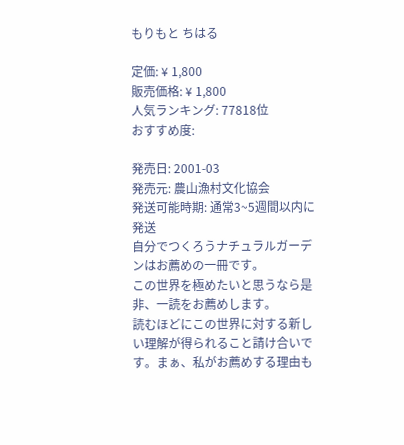もりもと ちはる

定価: ¥ 1,800
販売価格: ¥ 1,800
人気ランキング: 77818位
おすすめ度:

発売日: 2001-03
発売元: 農山漁村文化協会
発送可能時期: 通常3~5週間以内に発送
自分でつくろうナチュラルガーデンはお薦めの一冊です。
この世界を極めたいと思うなら是非、一読をお薦めします。
読むほどにこの世界に対する新しい理解が得られること請け合いです。まぁ、私がお薦めする理由も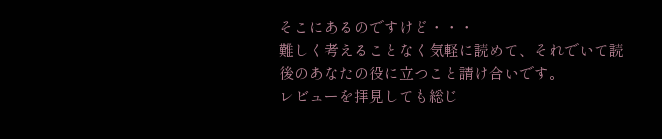そこにあるのですけど・・・
難しく考えることなく気軽に読めて、それでいて読後のあなたの役に立つこと請け合いです。
レビューを拝見しても総じ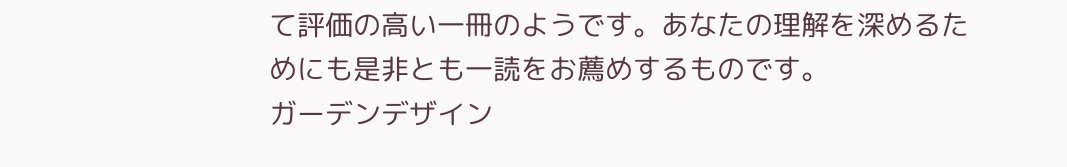て評価の高い一冊のようです。あなたの理解を深めるためにも是非とも一読をお薦めするものです。
ガーデンデザイン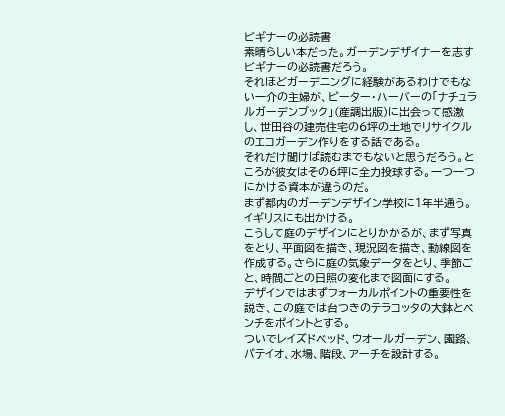ビギナーの必読書
素晴らしい本だった。ガーデンデザイナーを志すビギナーの必読書だろう。
それほどガーデニングに経験があるわけでもない一介の主婦が、ピーター・ハーバーの「ナチュラルガーデンブック」(産調出版)に出会って感激し、世田谷の建売住宅の6坪の土地でリサイクルのエコガーデン作りをする話である。
それだけ聞けば読むまでもないと思うだろう。ところが彼女はその6坪に全力投球する。一つ一つにかける資本が違うのだ。
まず都内のガーデンデザイン学校に1年半通う。イギリスにも出かける。
こうして庭のデザインにとりかかるが、まず写真をとり、平面図を描き、現況図を描き、動線図を作成する。さらに庭の気象データをとり、季節ごと、時間ごとの日照の変化まで図面にする。
デザインではまずフォーカルポイントの重要性を説き、この庭では台つきのテラコッタの大鉢とベンチをポイントとする。
ついでレイズドベッド、ウオールガーデン、園路、パテイオ、水場、階段、アーチを設計する。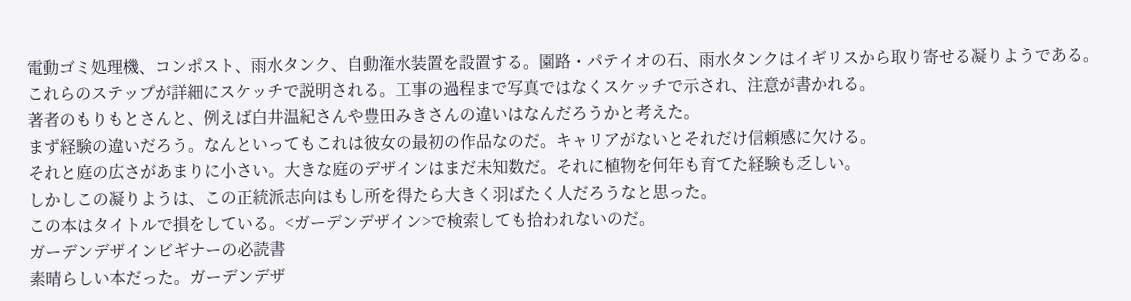電動ゴミ処理機、コンポスト、雨水タンク、自動潅水装置を設置する。園路・パテイオの石、雨水タンクはイギリスから取り寄せる凝りようである。
これらのステップが詳細にスケッチで説明される。工事の過程まで写真ではなくスケッチで示され、注意が書かれる。
著者のもりもとさんと、例えば白井温紀さんや豊田みきさんの違いはなんだろうかと考えた。
まず経験の違いだろう。なんといってもこれは彼女の最初の作品なのだ。キャリアがないとそれだけ信頼感に欠ける。
それと庭の広さがあまりに小さい。大きな庭のデザインはまだ未知数だ。それに植物を何年も育てた経験も乏しい。
しかしこの凝りようは、この正統派志向はもし所を得たら大きく羽ばたく人だろうなと思った。
この本はタイトルで損をしている。<ガーデンデザイン>で検索しても拾われないのだ。
ガーデンデザインビギナーの必読書
素晴らしい本だった。ガーデンデザ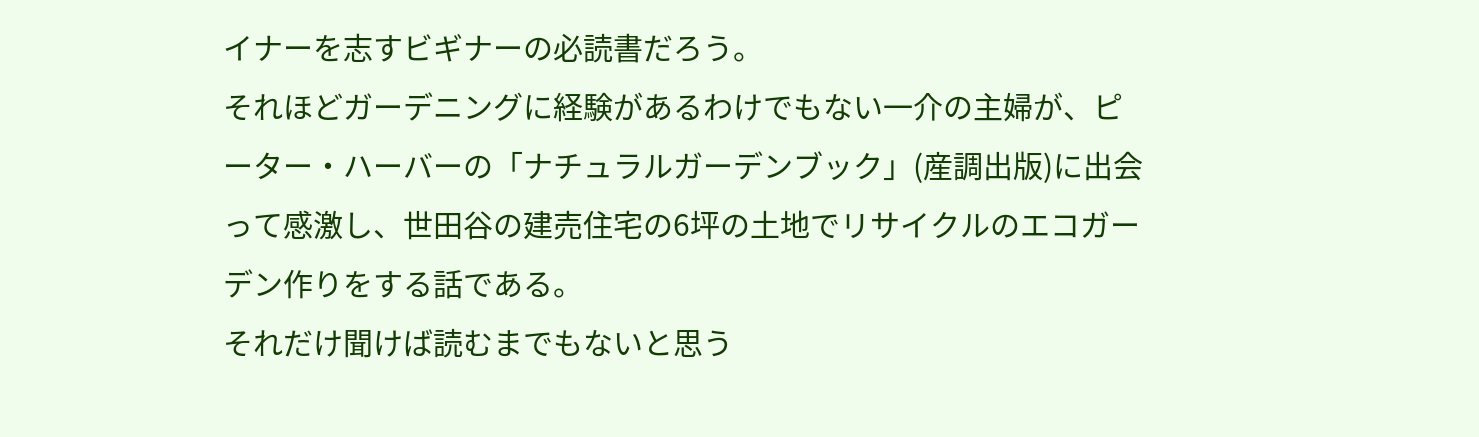イナーを志すビギナーの必読書だろう。
それほどガーデニングに経験があるわけでもない一介の主婦が、ピーター・ハーバーの「ナチュラルガーデンブック」(産調出版)に出会って感激し、世田谷の建売住宅の6坪の土地でリサイクルのエコガーデン作りをする話である。
それだけ聞けば読むまでもないと思う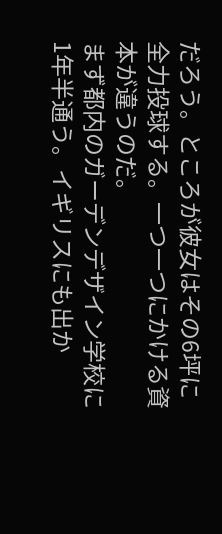だろう。ところが彼女はその6坪に全力投球する。一つ一つにかける資本が違うのだ。
まず都内のガーデンデザイン学校に1年半通う。イギリスにも出か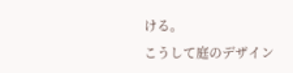ける。
こうして庭のデザイン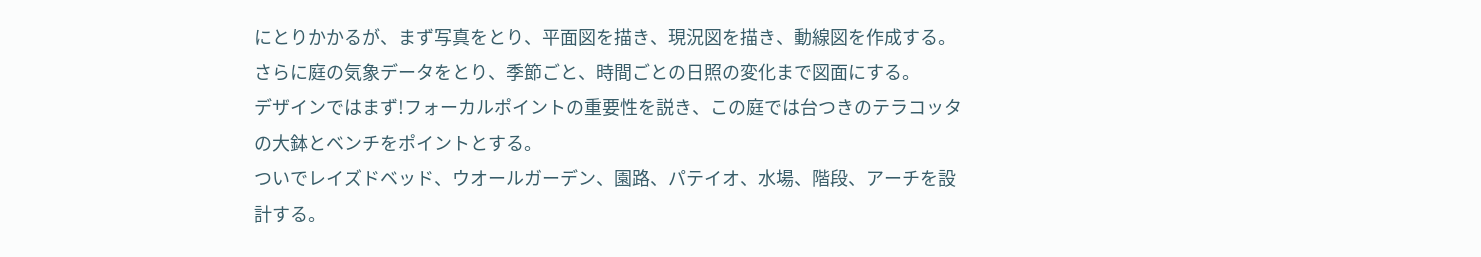にとりかかるが、まず写真をとり、平面図を描き、現況図を描き、動線図を作成する。さらに庭の気象データをとり、季節ごと、時間ごとの日照の変化まで図面にする。
デザインではまず!フォーカルポイントの重要性を説き、この庭では台つきのテラコッタの大鉢とベンチをポイントとする。
ついでレイズドベッド、ウオールガーデン、園路、パテイオ、水場、階段、アーチを設計する。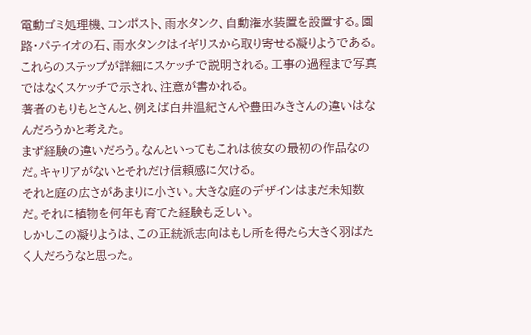電動ゴミ処理機、コンポスト、雨水タンク、自動潅水装置を設置する。園路・パテイオの石、雨水タンクはイギリスから取り寄せる凝りようである。
これらのステップが詳細にスケッチで説明される。工事の過程まで写真ではなくスケッチで示され、注意が書かれる。
著者のもりもとさんと、例えば白井温紀さんや豊田みきさんの違いはなんだろうかと考えた。
まず経験の違いだろう。なんといってもこれは彼女の最初の作品なのだ。キャリアがないとそれだけ信頼感に欠ける。
それと庭の広さがあまりに小さい。大きな庭のデザインはまだ未知数だ。それに植物を何年も育てた経験も乏しい。
しかしこの凝りようは、この正統派志向はもし所を得たら大きく羽ばたく人だろうなと思った。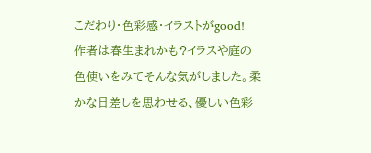こだわり・色彩感・イラストがgood!
作者は春生まれかも?イラスや庭の色使いをみてそんな気がしました。柔かな日差しを思わせる、優しい色彩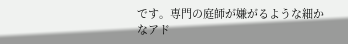です。専門の庭師が嫌がるような細かなアド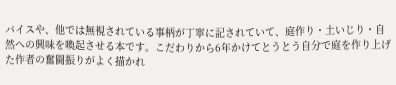バイスや、他では無視されている事柄が丁寧に記されていて、庭作り・土いじり・自然への興味を喚起させる本です。こだわりから6年かけてとうとう自分で庭を作り上げた作者の奮闘振りがよく描かれ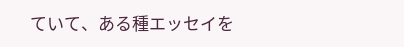ていて、ある種エッセイを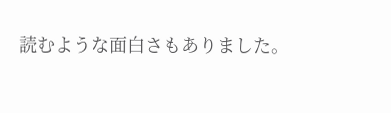読むような面白さもありました。